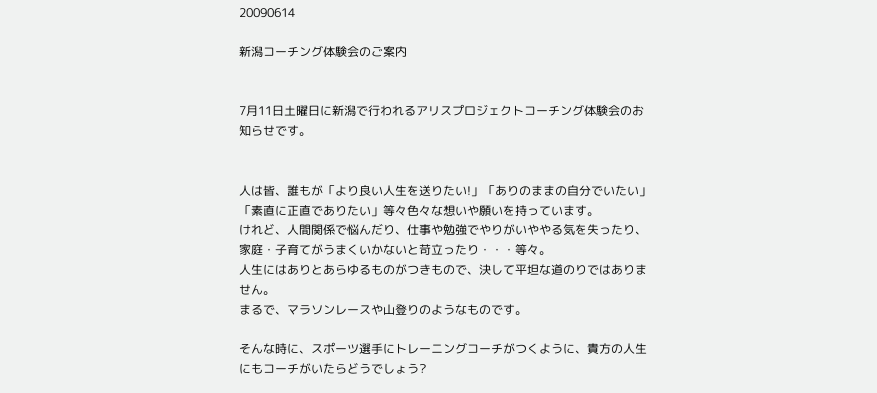20090614

新潟コーチング体験会のご案内


7月11日土曜日に新潟で行われるアリスプロジェクトコーチング体験会のお知らせです。


人は皆、誰もが「より良い人生を送りたい!」「ありのままの自分でいたい」「素直に正直でありたい」等々色々な想いや願いを持っています。
けれど、人間関係で悩んだり、仕事や勉強でやりがいややる気を失ったり、家庭・子育てがうまくいかないと苛立ったり・・・等々。
人生にはありとあらゆるものがつきもので、決して平坦な道のりではありません。
まるで、マラソンレースや山登りのようなものです。

そんな時に、スポーツ選手にトレーニングコーチがつくように、貴方の人生にもコーチがいたらどうでしょう?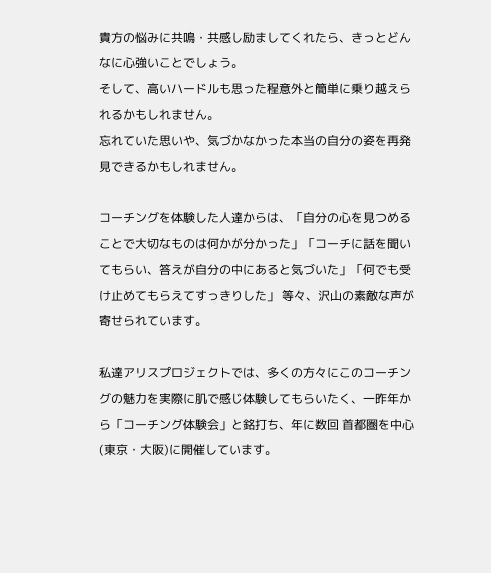貴方の悩みに共鳴・共感し励ましてくれたら、きっとどんなに心強いことでしょう。
そして、高いハードルも思った程意外と簡単に乗り越えられるかもしれません。
忘れていた思いや、気づかなかった本当の自分の姿を再発見できるかもしれません。

コーチングを体験した人達からは、「自分の心を見つめることで大切なものは何かが分かった」「コーチに話を聞いてもらい、答えが自分の中にあると気づいた」「何でも受け止めてもらえてすっきりした」 等々、沢山の素敵な声が寄せられています。

私達アリスプロジェクトでは、多くの方々にこのコーチングの魅力を実際に肌で感じ体験してもらいたく、一昨年から「コーチング体験会」と銘打ち、年に数回 首都圏を中心(東京・大阪)に開催しています。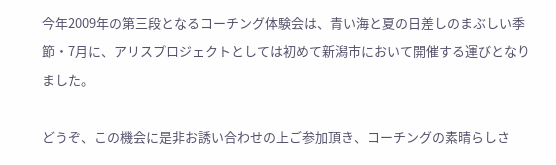今年2009年の第三段となるコーチング体験会は、青い海と夏の日差しのまぶしい季節・7月に、アリスプロジェクトとしては初めて新潟市において開催する運びとなりました。

どうぞ、この機会に是非お誘い合わせの上ご参加頂き、コーチングの素晴らしさ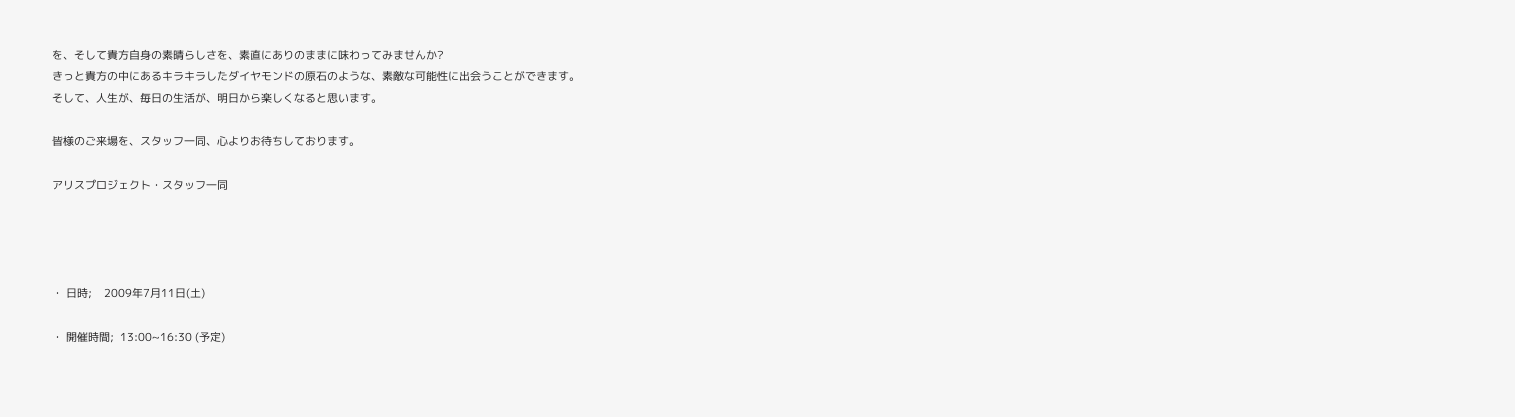を、そして貴方自身の素晴らしさを、素直にありのままに味わってみませんか?
きっと貴方の中にあるキラキラしたダイヤモンドの原石のような、素敵な可能性に出会うことができます。
そして、人生が、毎日の生活が、明日から楽しくなると思います。

皆様のご来場を、スタッフ一同、心よりお待ちしております。

アリスプロジェクト・スタッフ一同




・ 日時;    2009年7月11日(土)

・ 開催時間;  13:00~16:30 (予定)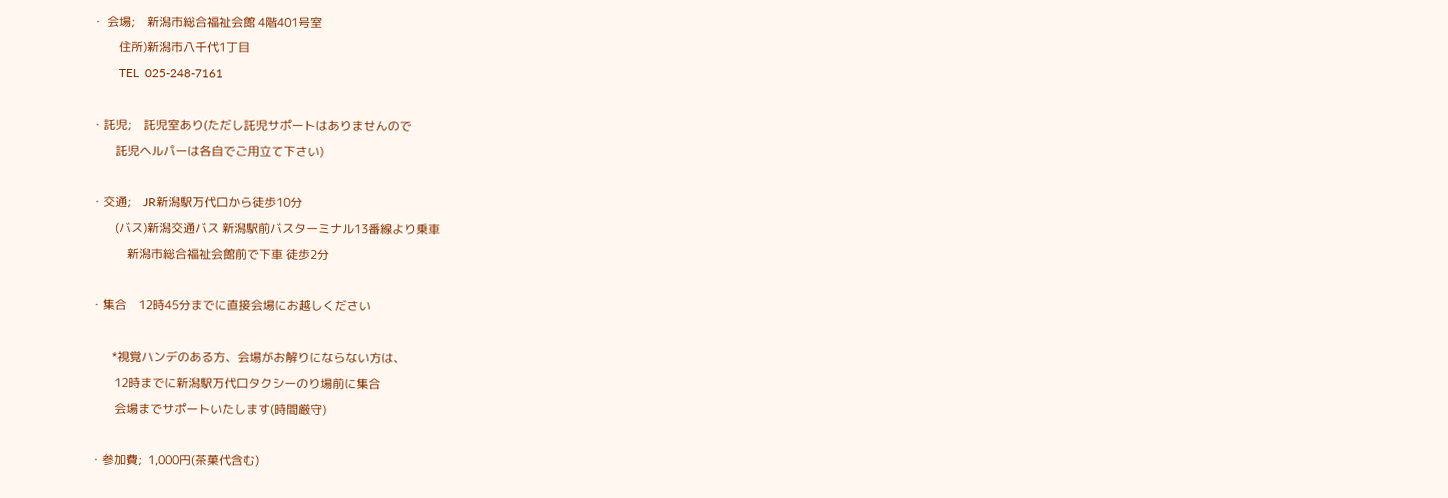・ 会場;    新潟市総合福祉会館 4階401号室
         住所)新潟市八千代1丁目
         TEL  025-248-7161

・託児;    託児室あり(ただし託児サポートはありませんので
        託児ヘルパーは各自でご用立て下さい)

・交通;    JR新潟駅万代口から徒歩10分
        (バス)新潟交通バス 新潟駅前バスターミナル13番線より乗車
            新潟市総合福祉会館前で下車 徒歩2分

・集合    12時45分までに直接会場にお越しください

       *視覚ハンデのある方、会場がお解りにならない方は、
        12時までに新潟駅万代口タクシーのり場前に集合
        会場までサポートいたします(時間厳守)

・参加費;  1,000円(茶菓代含む)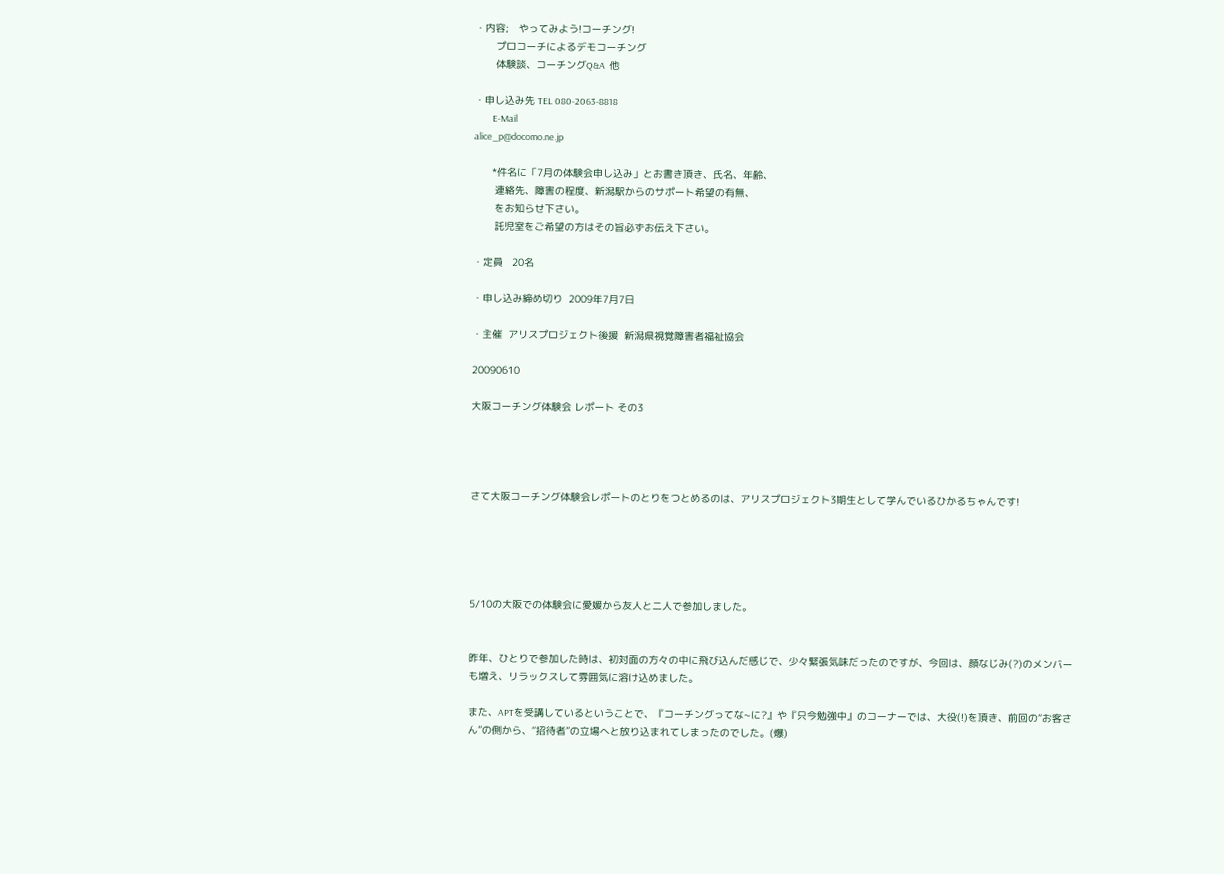・内容;   やってみよう!コーチング!
       プロコーチによるデモコーチング
       体験談、コーチングQ&A  他

・申し込み先 TEL 080-2063-8818
         E-Mail
alice_p@docomo.ne.jp

      *件名に「7月の体験会申し込み」とお書き頂き、氏名、年齢、
       連絡先、障害の程度、新潟駅からのサポート希望の有無、
       をお知らせ下さい。
       託児室をご希望の方はその旨必ずお伝え下さい。

・定員   20名

・申し込み締め切り  2009年7月7日

・主催  アリスプロジェクト後援  新潟県視覚障害者福祉協会

20090610

大阪コーチング体験会 レポート その3




さて大阪コーチング体験会レポートのとりをつとめるのは、アリスプロジェクト3期生として学んでいるひかるちゃんです!





5/10の大阪での体験会に愛媛から友人と二人で参加しました。


昨年、ひとりで参加した時は、初対面の方々の中に飛び込んだ感じで、少々緊張気味だったのですが、今回は、顔なじみ(?)のメンバーも増え、リラックスして雰囲気に溶け込めました。

また、APTを受講しているということで、『コーチングってな~に?』や『只今勉強中』のコーナーでは、大役(!)を頂き、前回の“お客さん”の側から、“招待者”の立場へと放り込まれてしまったのでした。(爆)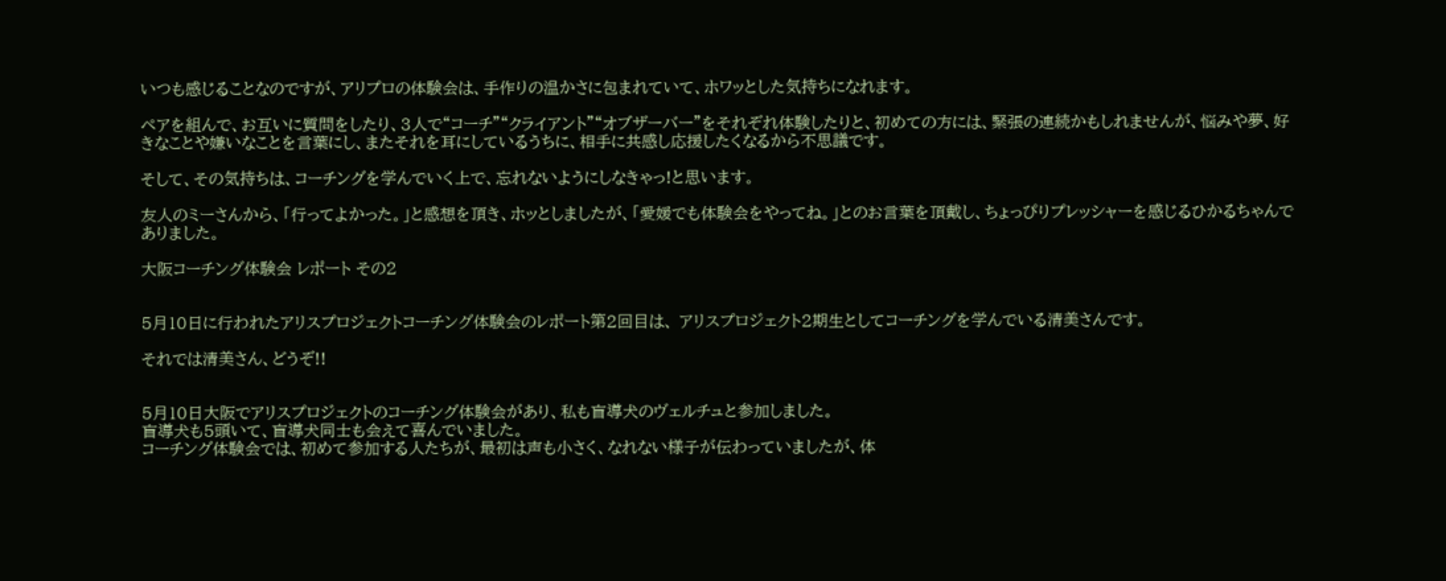いつも感じることなのですが、アリプロの体験会は、手作りの温かさに包まれていて、ホワッとした気持ちになれます。

ペアを組んで、お互いに質問をしたり、3人で“コーチ”“クライアント”“オブザーバー”をそれぞれ体験したりと、初めての方には、緊張の連続かもしれませんが、悩みや夢、好きなことや嫌いなことを言葉にし、またそれを耳にしているうちに、相手に共感し応援したくなるから不思議です。

そして、その気持ちは、コーチングを学んでいく上で、忘れないようにしなきゃっ!と思います。

友人のミーさんから、「行ってよかった。」と感想を頂き、ホッとしましたが、「愛媛でも体験会をやってね。」とのお言葉を頂戴し、ちょっぴりプレッシャーを感じるひかるちゃんでありました。

大阪コーチング体験会 レポート その2


5月10日に行われたアリスプロジェクトコーチング体験会のレポート第2回目は、 アリスプロジェクト2期生としてコーチングを学んでいる清美さんです。

それでは清美さん、どうぞ!!


5月10日大阪でアリスプロジェクトのコーチング体験会があり、私も盲導犬のヴェルチュと参加しました。
盲導犬も5頭いて、盲導犬同士も会えて喜んでいました。
コーチング体験会では、初めて参加する人たちが、最初は声も小さく、なれない様子が伝わっていましたが、体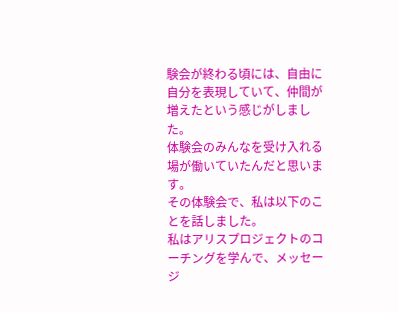験会が終わる頃には、自由に自分を表現していて、仲間が増えたという感じがしました。
体験会のみんなを受け入れる場が働いていたんだと思います。
その体験会で、私は以下のことを話しました。
私はアリスプロジェクトのコーチングを学んで、メッセージ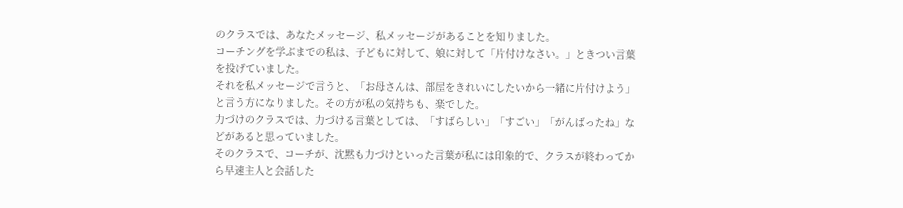のクラスでは、あなたメッセージ、私メッセージがあることを知りました。
コーチングを学ぶまでの私は、子どもに対して、娘に対して「片付けなさい。」ときつい言葉を投げていました。
それを私メッセージで言うと、「お母さんは、部屋をきれいにしたいから一緒に片付けよう」と言う方になりました。その方が私の気持ちも、楽でした。
力づけのクラスでは、力づける言葉としては、「すばらしい」「すごい」「がんばったね」などがあると思っていました。
そのクラスで、コーチが、沈黙も力づけといった言葉が私には印象的で、クラスが終わってから早速主人と会話した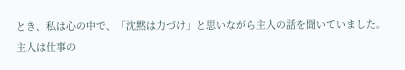とき、私は心の中で、「沈黙は力づけ」と思いながら主人の話を聞いていました。
主人は仕事の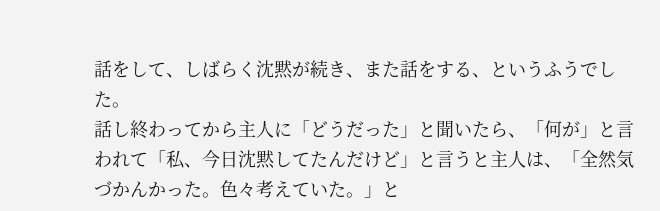話をして、しばらく沈黙が続き、また話をする、というふうでした。
話し終わってから主人に「どうだった」と聞いたら、「何が」と言われて「私、今日沈黙してたんだけど」と言うと主人は、「全然気づかんかった。色々考えていた。」と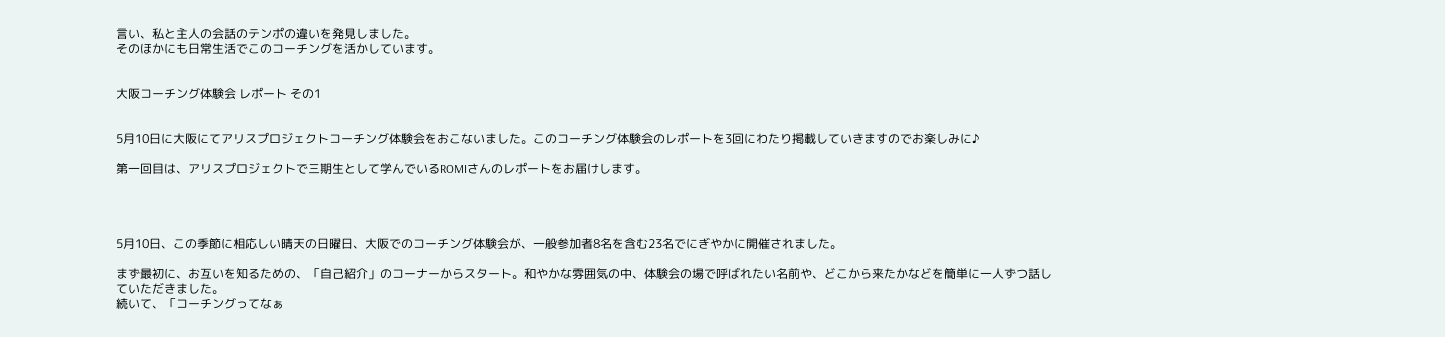言い、私と主人の会話のテンポの違いを発見しました。
そのほかにも日常生活でこのコーチングを活かしています。


大阪コーチング体験会 レポート その1


5月10日に大阪にてアリスプロジェクトコーチング体験会をおこないました。このコーチング体験会のレポートを3回にわたり掲載していきますのでお楽しみに♪

第一回目は、アリスプロジェクトで三期生として学んでいるROMIさんのレポートをお届けします。




5月10日、この季節に相応しい晴天の日曜日、大阪でのコーチング体験会が、一般参加者8名を含む23名でにぎやかに開催されました。

まず最初に、お互いを知るための、「自己紹介」のコーナーからスタート。和やかな雰囲気の中、体験会の場で呼ばれたい名前や、どこから来たかなどを簡単に一人ずつ話していただきました。
続いて、「コーチングってなぁ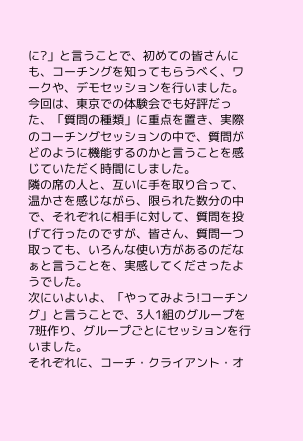に?」と言うことで、初めての皆さんにも、コーチングを知ってもらうべく、ワークや、デモセッションを行いました。
今回は、東京での体験会でも好評だった、「質問の種類」に重点を置き、実際のコーチングセッションの中で、質問がどのように機能するのかと言うことを感じていただく時間にしました。
隣の席の人と、互いに手を取り合って、温かさを感じながら、限られた数分の中で、それぞれに相手に対して、質問を投げて行ったのですが、皆さん、質問一つ取っても、いろんな使い方があるのだなぁと言うことを、実感してくださったようでした。
次にいよいよ、「やってみよう!コーチング」と言うことで、3人1組のグループを7班作り、グループごとにセッションを行いました。
それぞれに、コーチ・クライアント・オ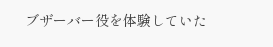ブザーバー役を体験していた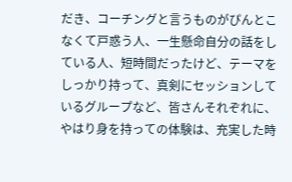だき、コーチングと言うものがぴんとこなくて戸惑う人、一生懸命自分の話をしている人、短時間だったけど、テーマをしっかり持って、真剣にセッションしているグループなど、皆さんそれぞれに、やはり身を持っての体験は、充実した時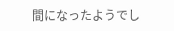間になったようでし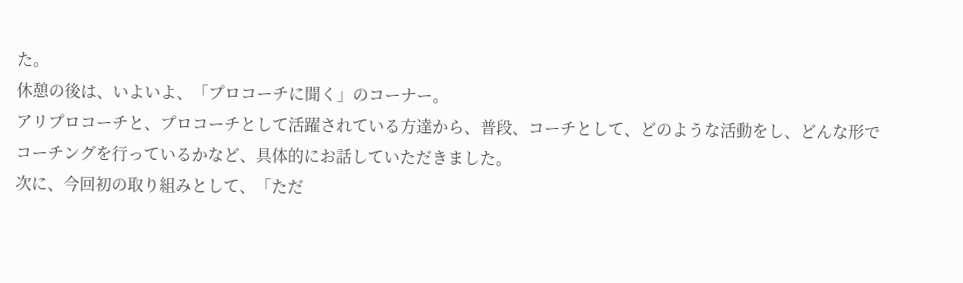た。
休憩の後は、いよいよ、「プロコーチに聞く」のコーナー。
アリプロコーチと、プロコーチとして活躍されている方達から、普段、コーチとして、どのような活動をし、どんな形でコーチングを行っているかなど、具体的にお話していただきました。
次に、今回初の取り組みとして、「ただ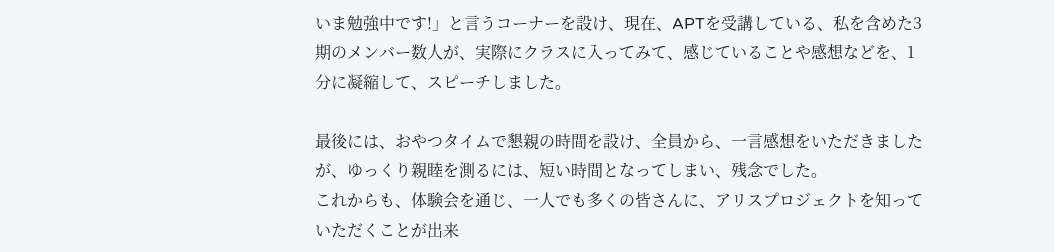いま勉強中です!」と言うコーナーを設け、現在、APTを受講している、私を含めた3期のメンバー数人が、実際にクラスに入ってみて、感じていることや感想などを、1分に凝縮して、スピーチしました。

最後には、おやつタイムで懇親の時間を設け、全員から、一言感想をいただきましたが、ゆっくり親睦を測るには、短い時間となってしまい、残念でした。
これからも、体験会を通じ、一人でも多くの皆さんに、アリスプロジェクトを知っていただくことが出来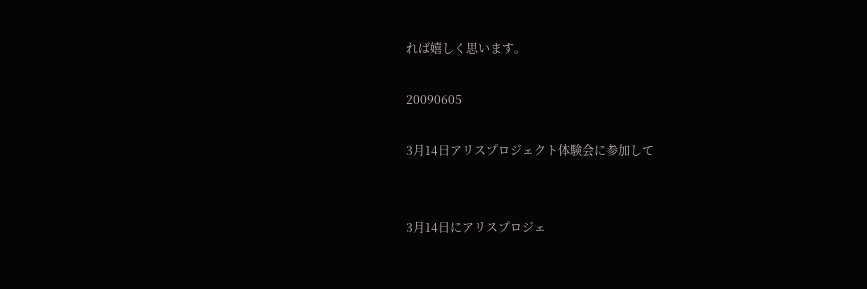れば嬉しく思います。

20090605

3月14日アリスプロジェクト体験会に参加して


3月14日にアリスプロジェ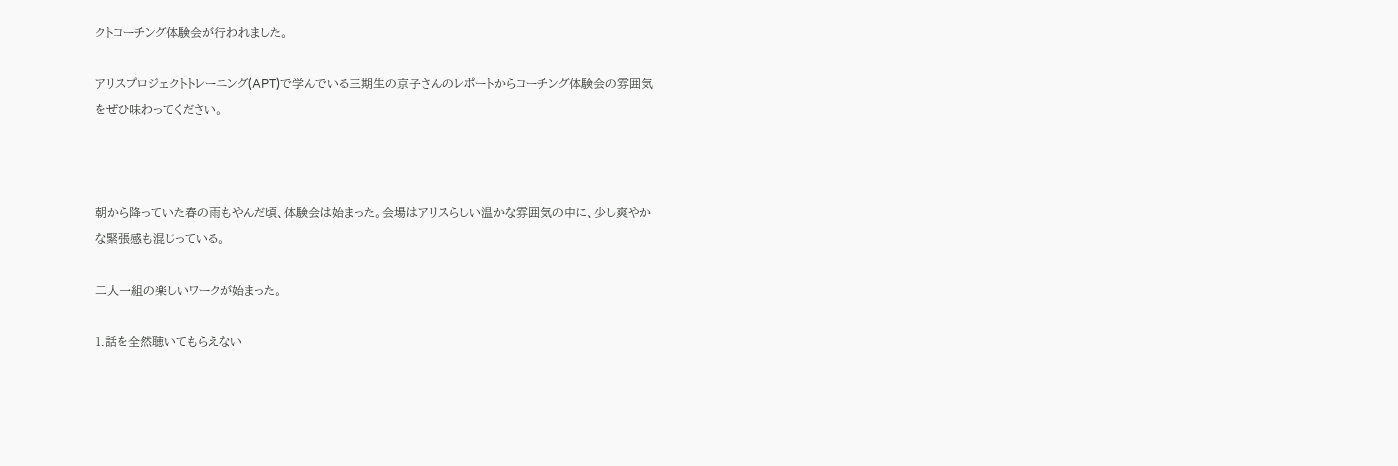クトコーチング体験会が行われました。

アリスプロジェクトトレーニング(APT)で学んでいる三期生の京子さんのレポートからコーチング体験会の雰囲気をぜひ味わってください。



朝から降っていた春の雨もやんだ頃、体験会は始まった。会場はアリスらしい温かな雰囲気の中に、少し爽やかな緊張感も混じっている。

二人一組の楽しいワークが始まった。

1.話を全然聴いてもらえない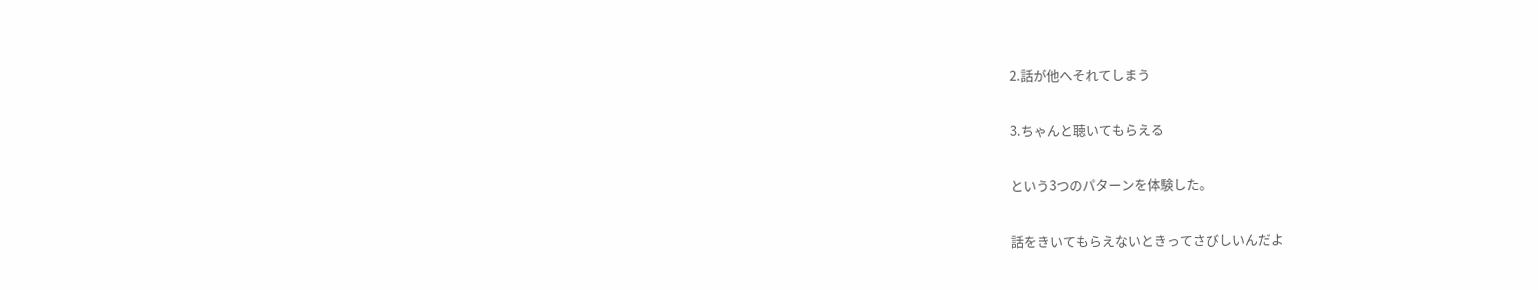2.話が他へそれてしまう

3.ちゃんと聴いてもらえる

という3つのパターンを体験した。

話をきいてもらえないときってさびしいんだよ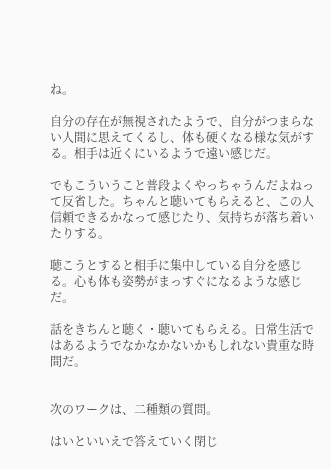ね。

自分の存在が無視されたようで、自分がつまらない人間に思えてくるし、体も硬くなる様な気がする。相手は近くにいるようで遠い感じだ。

でもこういうこと普段よくやっちゃうんだよねって反省した。ちゃんと聴いてもらえると、この人信頼できるかなって感じたり、気持ちが落ち着いたりする。

聴こうとすると相手に集中している自分を感じる。心も体も姿勢がまっすぐになるような感じだ。

話をきちんと聴く・聴いてもらえる。日常生活ではあるようでなかなかないかもしれない貴重な時間だ。


次のワークは、二種類の質問。

はいといいえで答えていく閉じ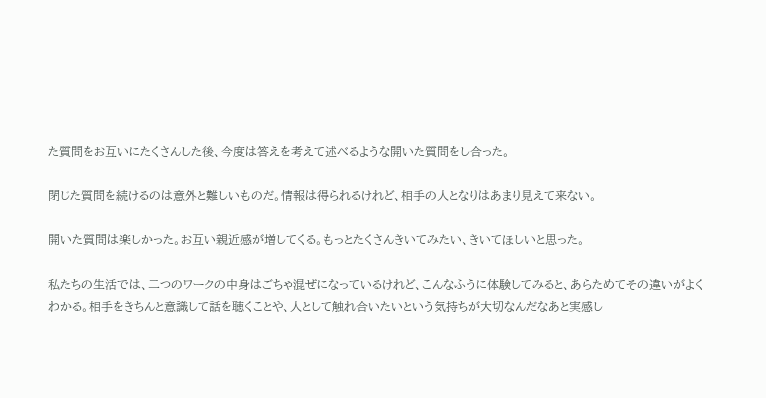た質問をお互いにたくさんした後、今度は答えを考えて述べるような開いた質問をし合った。

閉じた質問を続けるのは意外と難しいものだ。情報は得られるけれど、相手の人となりはあまり見えて来ない。

開いた質問は楽しかった。お互い親近感が増してくる。もっとたくさんきいてみたい、きいてほしいと思った。

私たちの生活では、二つのワークの中身はごちゃ混ぜになっているけれど、こんなふうに体験してみると、あらためてその違いがよくわかる。相手をきちんと意識して話を聴くことや、人として触れ合いたいという気持ちが大切なんだなあと実感し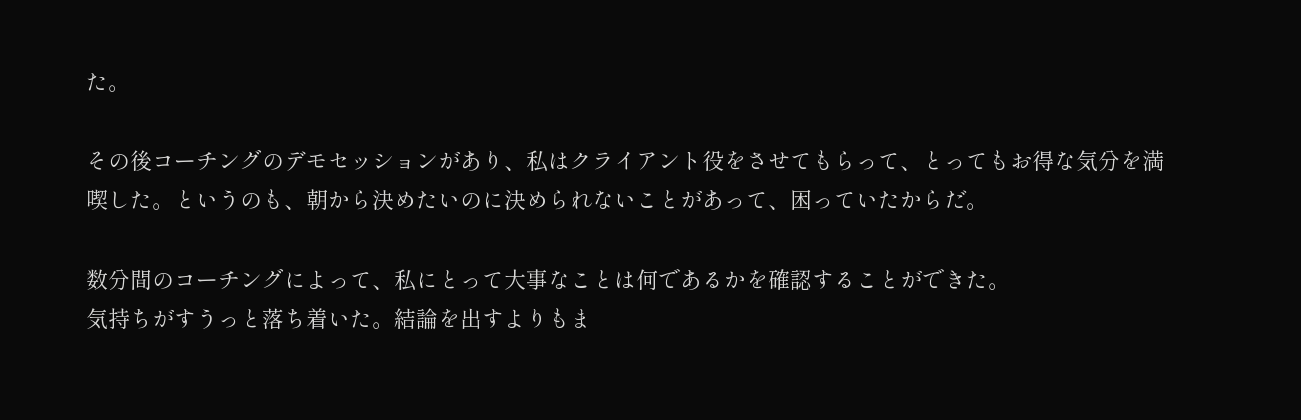た。

その後コーチングのデモセッションがあり、私はクライアント役をさせてもらって、とってもお得な気分を満喫した。というのも、朝から決めたいのに決められないことがあって、困っていたからだ。

数分間のコーチングによって、私にとって大事なことは何であるかを確認することができた。
気持ちがすうっと落ち着いた。結論を出すよりもま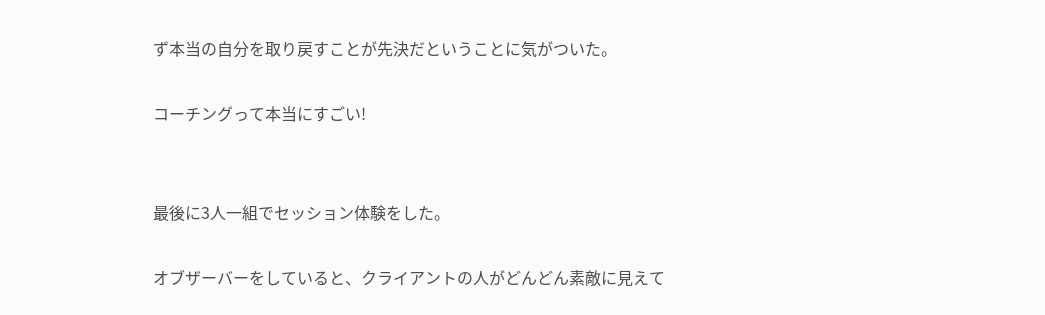ず本当の自分を取り戻すことが先決だということに気がついた。

コーチングって本当にすごい!


最後に3人一組でセッション体験をした。

オブザーバーをしていると、クライアントの人がどんどん素敵に見えて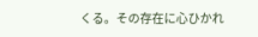くる。その存在に心ひかれ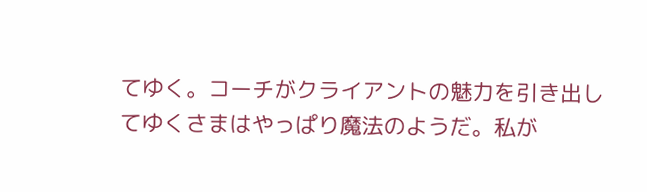てゆく。コーチがクライアントの魅力を引き出してゆくさまはやっぱり魔法のようだ。私が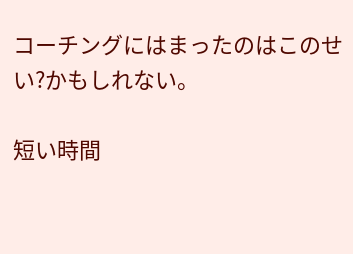コーチングにはまったのはこのせい?かもしれない。

短い時間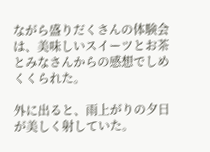ながら盛りだくさんの体験会は、美味しいスイーツとお茶とみなさんからの感想でしめくくられた。

外に出ると、雨上がりの夕日が美しく射していた。